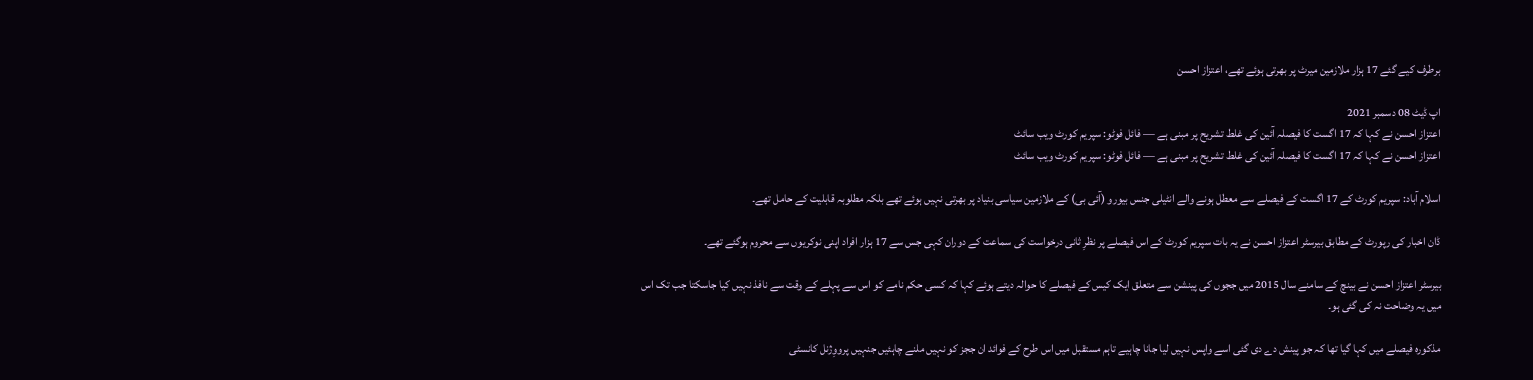برطرف کیے گئے 17 ہزار ملازمین میرٹ پر بھرتی ہوئے تھے، اعتزاز احسن

اپ ڈیٹ 08 دسمبر 2021
اعتزاز احسن نے کہا کہ 17 اگست کا فیصلہ آئین کی غلط تشریح پر مبنی ہے — فائل فوٹو: سپریم کورٹ ویب سائٹ
اعتزاز احسن نے کہا کہ 17 اگست کا فیصلہ آئین کی غلط تشریح پر مبنی ہے — فائل فوٹو: سپریم کورٹ ویب سائٹ

اسلام آباد: سپریم کورٹ کے 17 اگست کے فیصلے سے معطل ہونے والے انٹیلی جنس بیورو (آئی بی) کے ملازمین سیاسی بنیاد پر بھرتی نہیں ہوئے تھے بلکہ مطلوبہ قابلیت کے حامل تھے۔

ڈان اخبار کی رپورٹ کے مطابق بیرسٹر اعتزاز احسن نے یہ بات سپریم کورٹ کے اس فیصلے پر نظرِ ثانی درخواست کی سماعت کے دوران کہی جس سے 17 ہزار افراد اپنی نوکریوں سے محروم ہوگئے تھے۔

بیرسٹر اعتزاز احسن نے بینچ کے سامنے سال 2015 میں ججوں کی پینشن سے متعلق ایک کیس کے فیصلے کا حوالہ دیتے ہوئے کہا کہ کسی حکم نامے کو اس سے پہلے کے وقت سے نافذ نہیں کیا جاسکتا جب تک اس میں یہ وضاحت نہ کی گئی ہو۔

مذکورہ فیصلے میں کہا گیا تھا کہ جو پینش دے دی گئی اسے واپس نہیں لیا جانا چاہیے تاہم مستقبل میں اس طرح کے فوائد ان ججز کو نہیں ملنے چاہئیں جنہیں پرووِژنل کانسٹی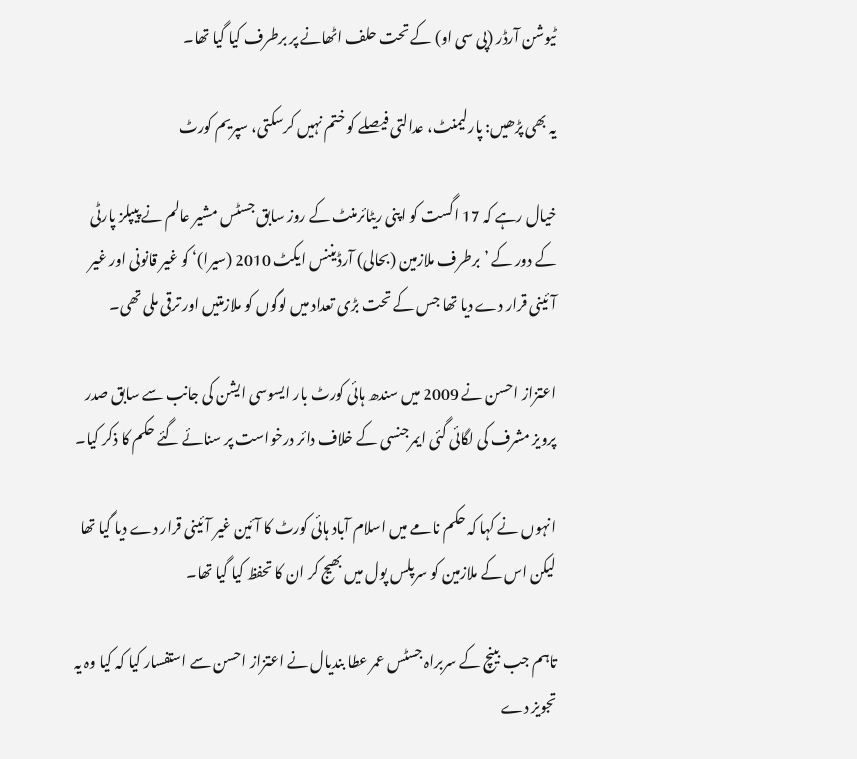ٹیوشن آرڈر (پی سی او) کے تحت حلف اٹھانے پر برطرف کیا گیا تھا۔

یہ بھی پڑھیں: پارلیمنٹ، عدالتی فیصلے کو ختم نہیں کرسکتی، سپریم کورٹ

خیال رہے کہ 17 اگست کو اپنی ریٹائرمنٹ کے روز سابق جسٹس مشیر عالم نے پیپلز پارٹی کے دور کے ’برطرف ملازمین (بحالی) آرڈیننس ایکٹ 2010 (سیرا)‘ کو غیر قانونی اور غیر آئینی قرار دے دیا تھا جس کے تحت بڑی تعداد میں لوگوں کو ملازمتیں اور ترقی ملی تھی۔

اعتزاز احسن نے 2009 میں سندھ ہائی کورٹ بار ایسوسی ایشن کی جانب سے سابق صدر پرویز مشرف کی لگائی گئی ایمرجنسی کے خلاف دائر درخواست پر سنائے گئے حکم کا ذکر کیا۔

انہوں نے کہا کہ حکم نامے میں اسلام آباد ہائی کورٹ کا آئین غیر آئینی قرار دے دیا گیا تھا لیکن اس کے ملازمین کو سرپلس پول میں بھیج کر ان کا تحفظ کیا گیا تھا۔

تاہم جب بینچ کے سربراہ جسٹس عمر عطا بندیال نے اعتزاز احسن سے استفسار کیا کہ کیا وہ یہ تجویز دے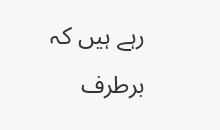رہے ہیں کہ برطرف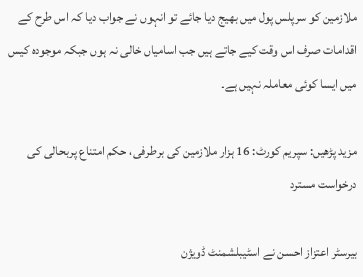ملازمین کو سرپلس پول میں بھیج دیا جائے تو انہوں نے جواب دیا کہ اس طرح کے اقدامات صرف اس وقت کیے جاتے ہیں جب اسامیاں خالی نہ ہوں جبکہ موجودہ کیس میں ایسا کوئی معاملہ نہیں ہے۔

مزید پڑھیں: سپریم کورٹ: 16 ہزار ملازمین کی برطرفی، حکم امتناع پربحالی کی درخواست مسترد

بیرسٹر اعتزاز احسن نے اسٹیبلشمنٹ ڈویژن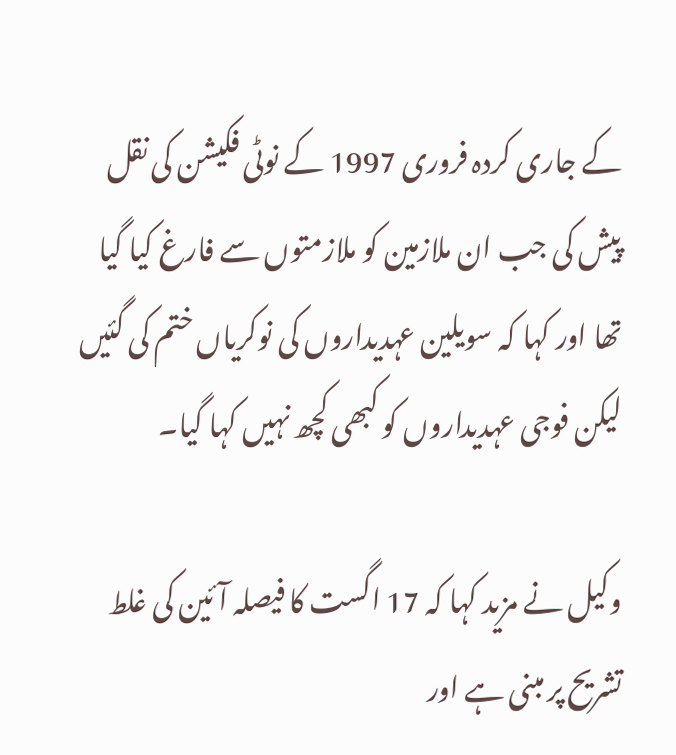کے جاری کردہ فروری 1997 کے نوٹی فکیشن کی نقل پیش کی جب ان ملازمین کو ملازمتوں سے فارغ کیا گیا تھا اور کہا کہ سویلین عہدیداروں کی نوکریاں ختم کی گئیں لیکن فوجی عہدیداروں کو کبھی کچھ نہیں کہا گیا۔

وکیل نے مزید کہا کہ 17 اگست کا فیصلہ آئین کی غلط تشریح پر مبنی ہے اور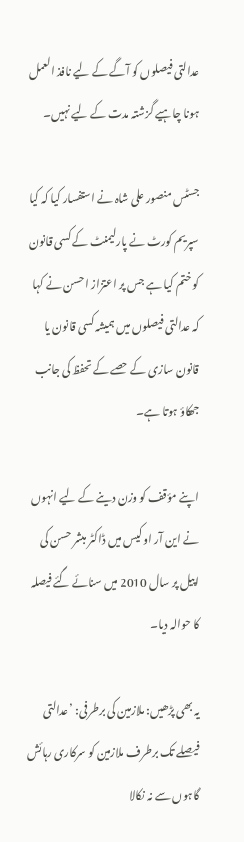عدالتی فیصلوں کو آگے کے لیے نافذ العمل ہونا چاہیے گزشتہ مدت کے لیے نہیں۔

جسٹس منصور علی شاہ نے استفسار کیا کہ کیا سپریم کورٹ نے پارلیمنٹ کے کسی قانون کو ختم کیا ہے جس پر اعتزاز احسن نے کہا کہ عدالتی فیصلوں میں ہمیشہ کسی قانون یا قانون سازی کے حصے کے تحفظ کی جانب جھکاؤ ہوتا ہے۔

اپنے مؤقف کو وزن دینے کے لیے انہوں نے این آر او کیس میں ڈاکٹر مبشر حسن کی اپیل پر سال 2010 میں سنائے گئے فیصلہ کا حوالہ دیا۔

یہ بھی پڑھیں: ملازمین کی برطرفی: ’عدالتی فیصلے تک برطرف ملازمین کو سرکاری رہائش گاہوں سے نہ نکالا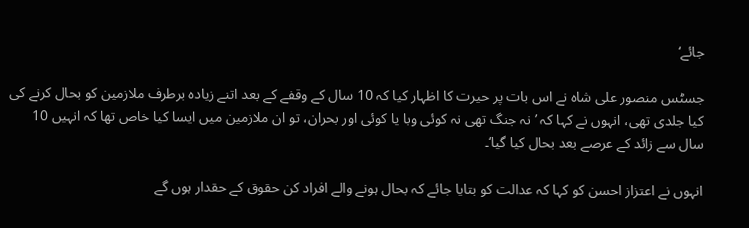جائے‘

جسٹس منصور علی شاہ نے اس بات پر حیرت کا اظہار کیا کہ 10 سال کے وقفے کے بعد اتنے زیادہ برطرف ملازمین کو بحال کرنے کی کیا جلدی تھی، انہوں نے کہا کہ ’نہ جنگ تھی نہ کوئی وبا یا کوئی اور بحران، تو ان ملازمین میں ایسا کیا خاص تھا کہ انہیں 10 سال سے زائد کے عرصے بعد بحال کیا گیا‘۔

انہوں نے اعتزاز احسن کو کہا کہ عدالت کو بتایا جائے کہ بحال ہونے والے افراد کن حقوق کے حقدار ہوں گے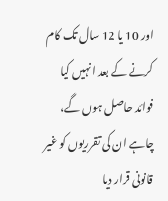اور 10 یا 12 سال تک کام کرنے کے بعد انہیں کیا فوائد حاصل ہوں گے، چاہے ان کی تقرریوں کو غیر قانونی قرار دیا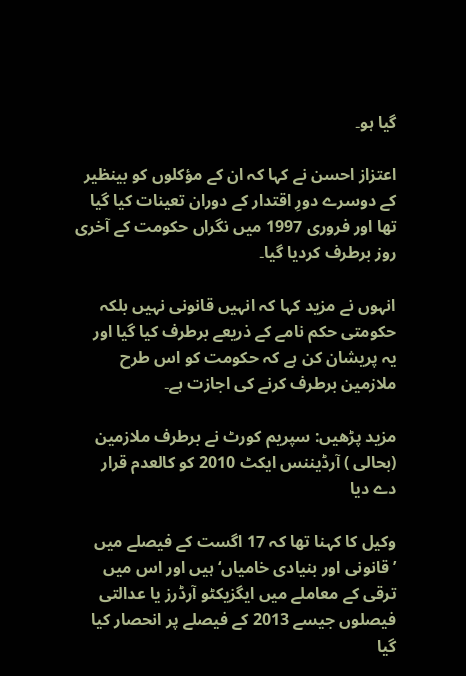گیا ہو۔

اعتزاز احسن نے کہا کہ ان کے مؤکلوں کو بینظیر کے دوسرے دورِ اقتدار کے دوران تعینات کیا گیا تھا اور فروری 1997 میں نگراں حکومت کے آخری روز برطرف کردیا گیا۔

انہوں نے مزید کہا کہ انہیں قانونی نہیں بلکہ حکومتی حکم نامے کے ذریعے برطرف کیا گیا اور یہ پریشان کن ہے کہ حکومت کو اس طرح ملازمین برطرف کرنے کی اجازت ہے۔

مزید پڑھیں: سپریم کورٹ نے برطرف ملازمین (بحالی ) آرڈیننس ایکٹ 2010 کو کالعدم قرار دے دیا

وکیل کا کہنا تھا کہ 17 اگست کے فیصلے میں ’قانونی اور بنیادی خامیاں‘ ہیں اور اس میں ترقی کے معاملے میں ایگزیکٹو آرڈرز یا عدالتی فیصلوں جیسے 2013 کے فیصلے پر انحصار کیا گیا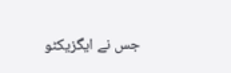جس نے ایگزیکٹو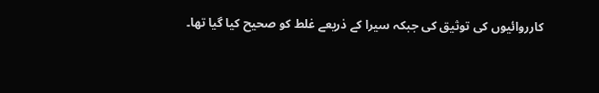کارروائیوں کی توثیق کی جبکہ سیرا کے ذریعے غلط کو صحیح کیا گیا تھا۔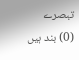تبصرے (0) بند ہیں